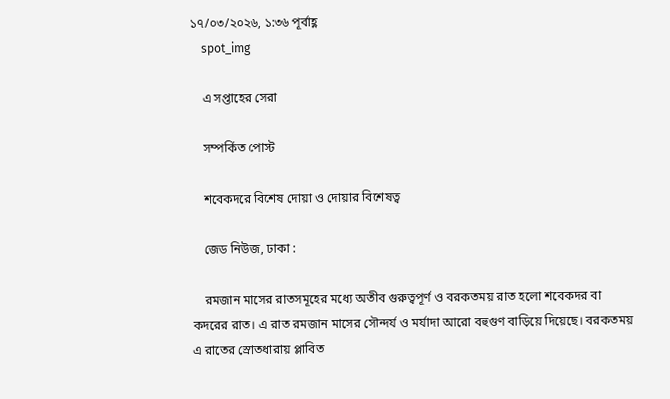১৭/০৩/২০২৬, ১:৩৬ পূর্বাহ্ণ
    spot_img

    এ সপ্তাহের সেরা

    সম্পর্কিত পোস্ট

    শবেকদরে বিশেষ দোয়া ও দোয়ার বিশেষত্ব

    জেড নিউজ, ঢাকা :

    রমজান মাসের রাতসমূহের মধ্যে অতীব গুরুত্বপূর্ণ ও বরকতময় রাত হলো শবেকদর বা কদরের রাত। এ রাত রমজান মাসের সৌন্দর্য ও মর্যাদা আরো বহুগুণ বাড়িয়ে দিয়েছে। বরকতময় এ রাতের স্রোতধারায় প্লাবিত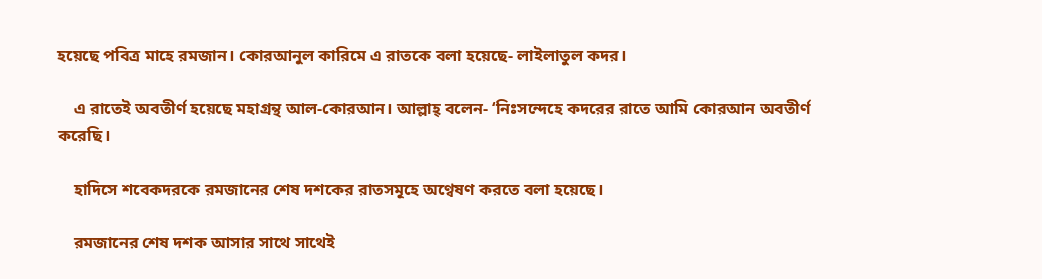হয়েছে পবিত্র মাহে রমজান। কোরআনুল কারিমে এ রাতকে বলা হয়েছে- লাইলাতুল কদর।

    এ রাতেই অবতীর্ণ হয়েছে মহাগ্রন্থ আল-কোরআন। আল্লাহ্ বলেন- ‘নিঃসন্দেহে কদরের রাতে আমি কোরআন অবতীর্ণ করেছি।

    হাদিসে শবেকদরকে রমজানের শেষ দশকের রাতসমূহে অণ্বেষণ করতে বলা হয়েছে।

    রমজানের শেষ দশক আসার সাথে সাথেই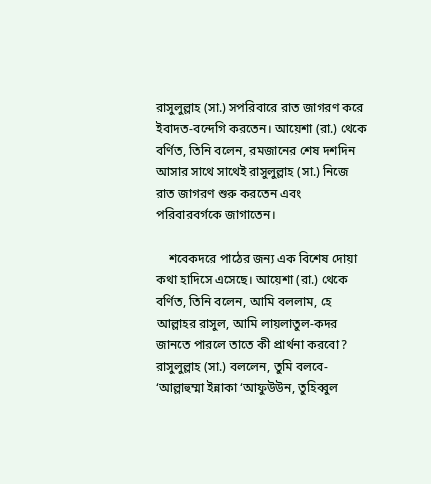রাসুলুল্লাহ (সা.) সপরিবারে রাত জাগরণ করে ইবাদত-বন্দেগি করতেন। আয়েশা (রা.) থেকে বর্ণিত, তিনি বলেন, রমজানের শেষ দশদিন আসার সাথে সাথেই রাসুলুল্লাহ (সা.) নিজে রাত জাগরণ শুরু করতেন এবং পরিবারবর্গকে জাগাতেন।

    শবেকদরে পাঠের জন্য এক বিশেষ দোয়া কথা হাদিসে এসেছে। আয়েশা (রা.) থেকে বর্ণিত, তিনি বলেন, আমি বললাম, হে আল্লাহর রাসুল, আমি লায়লাতুল-কদর জানতে পারলে তাতে কী প্রার্থনা করবো?  রাসুলুল্লাহ (সা.) বললেন, তুমি বলবে- ‘আল্লাহুম্মা ইন্নাকা ‘আফুউউন, তুহিব্বুল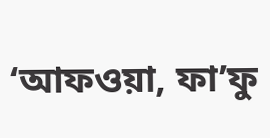‘আফওয়া, ফা’ফু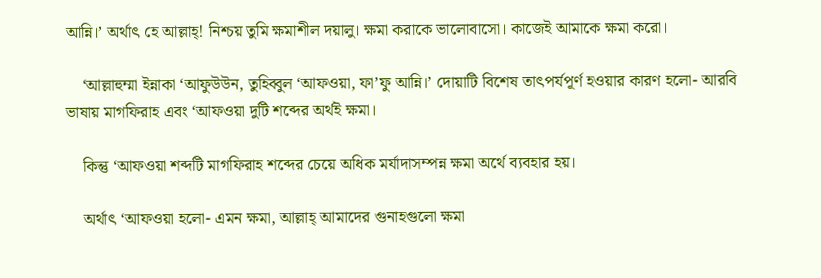আন্নি।’ অর্থাৎ হে আল্লাহ্! নিশ্চয় তুমি ক্ষমাশীল দয়ালু। ক্ষমা করাকে ভালোবাসো। কাজেই আমাকে ক্ষমা করো।

    ‘আল্লাহুম্মা ইন্নাকা ‘আফুউউন, তুহিব্বুল ‘আফওয়া, ফা’ফু আন্নি।’ দোয়াটি বিশেষ তাৎপর্যপূর্ণ হওয়ার কারণ হলো- আরবি ভাষায় মাগফিরাহ এবং ‘আফওয়া দুটি শব্দের অর্থই ক্ষমা।

    কিন্তু ‘আফওয়া শব্দটি মাগফিরাহ শব্দের চেয়ে অধিক মর্যাদাসম্পন্ন ক্ষমা অর্থে ব্যবহার হয়।

    অর্থাৎ ‘আফওয়া হলো- এমন ক্ষমা, আল্লাহ্ আমাদের গুনাহগুলো ক্ষমা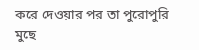করে দেওয়ার পর তা পুরোপুরি মুছে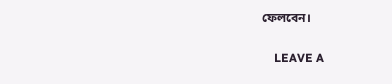ফেলবেন।

    LEAVE A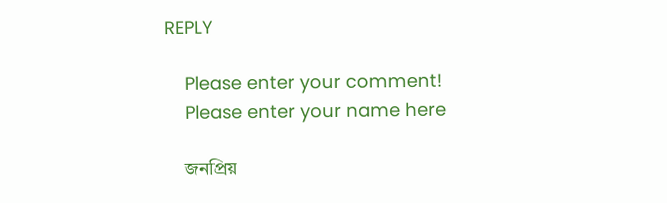REPLY

    Please enter your comment!
    Please enter your name here

    জনপ্রিয়